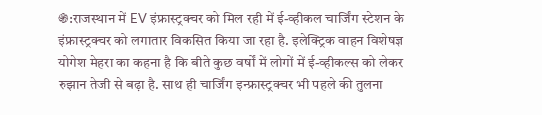֍:राजस्थान में EV इंफ्रास्ट्रक्चर को मिल रही में ई-व्हीकल चार्जिंग स्टेशन के इंफ्रास्ट्रक्चर को लगातार विकसित किया जा रहा है. इलेक्ट्रिक वाहन विशेषज्ञ योगेश मेहरा का कहना है कि बीते कुछ वर्षों में लोगों में ई-व्हीकल्स को लेकर रुझान तेजी से बढ़ा है. साथ ही चार्जिंग इन्फ्रास्ट्रक्चर भी पहले की तुलना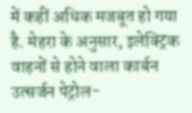में कहीं अधिक मजबूत हो गया है. मेहरा के अनुसार, इलेक्ट्रिक वाहनों से होने वाला कार्बन उत्सर्जन पेट्रोल-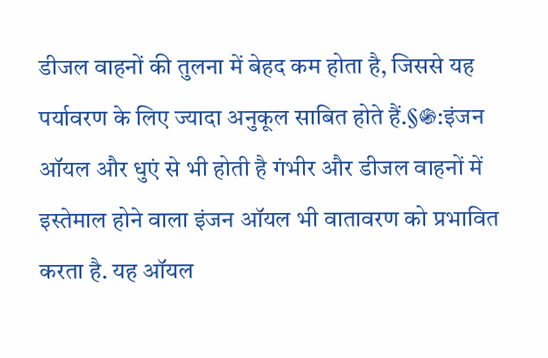डीजल वाहनों की तुलना में बेहद कम होता है, जिससे यह पर्यावरण के लिए ज्यादा अनुकूल साबित होते हैं.§֍:इंजन ऑयल और धुएं से भी होती है गंभीर और डीजल वाहनों में इस्तेमाल होने वाला इंजन ऑयल भी वातावरण को प्रभावित करता है. यह ऑयल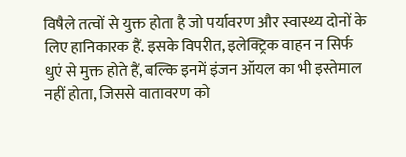विषैले तत्वों से युक्त होता है जो पर्यावरण और स्वास्थ्य दोनों के लिए हानिकारक हैं. इसके विपरीत, इलेक्ट्रिक वाहन न सिर्फ धुएं से मुक्त होते हैं, बल्कि इनमें इंजन ऑयल का भी इस्तेमाल नहीं होता, जिससे वातावरण को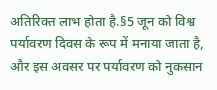अतिरिक्त लाभ होता है.§5 जून को विश्व पर्यावरण दिवस के रूप में मनाया जाता है, और इस अवसर पर पर्यावरण को नुकसान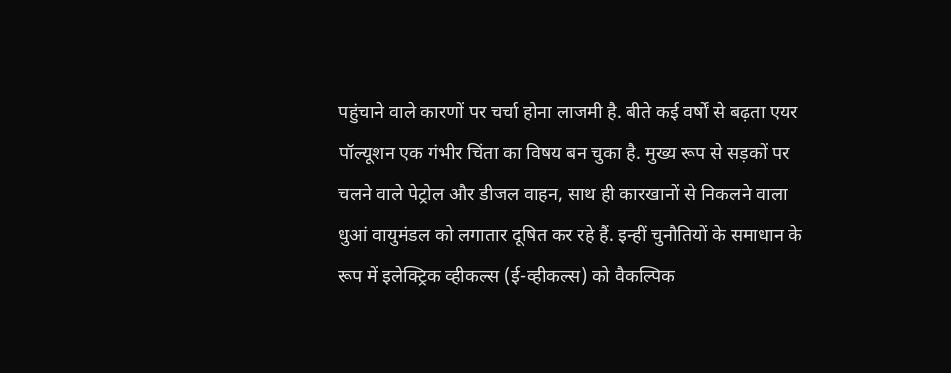पहुंचाने वाले कारणों पर चर्चा होना लाजमी है. बीते कई वर्षों से बढ़ता एयर पॉल्यूशन एक गंभीर चिंता का विषय बन चुका है. मुख्य रूप से सड़कों पर चलने वाले पेट्रोल और डीजल वाहन, साथ ही कारखानों से निकलने वाला धुआं वायुमंडल को लगातार दूषित कर रहे हैं. इन्हीं चुनौतियों के समाधान के रूप में इलेक्ट्रिक व्हीकल्स (ई-व्हीकल्स) को वैकल्पिक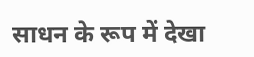साधन के रूप में देखा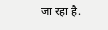जा रहा है.